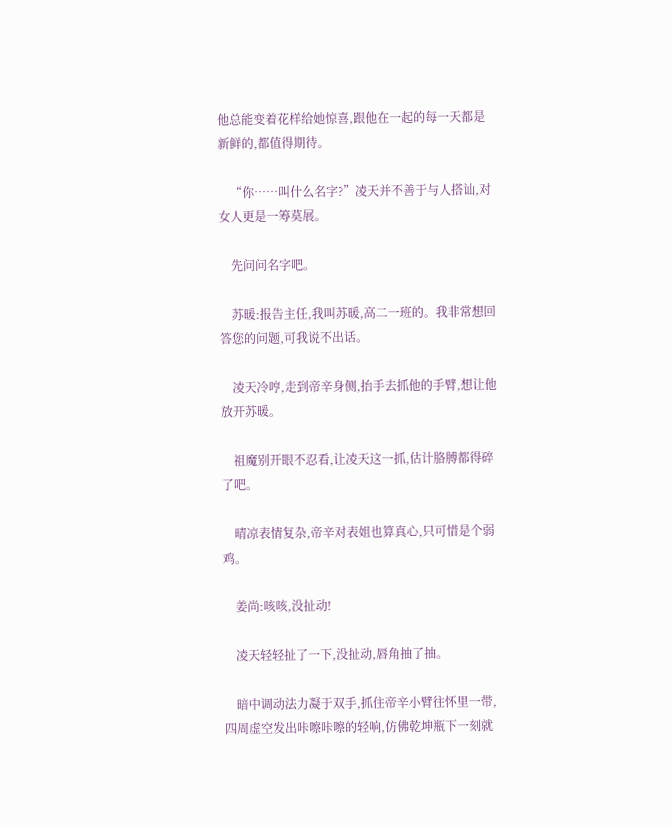他总能变着花样给她惊喜,跟他在一起的每一天都是新鲜的,都值得期待。

    “你……叫什么名字?”凌天并不善于与人搭讪,对女人更是一筹莫展。

    先问问名字吧。

    苏暖:报告主任,我叫苏暖,高二一班的。我非常想回答您的问题,可我说不出话。

    凌天冷哼,走到帝辛身侧,抬手去抓他的手臂,想让他放开苏暖。

    祖魔别开眼不忍看,让凌天这一抓,估计胳膊都得碎了吧。

    晴凉表情复杂,帝辛对表姐也算真心,只可惜是个弱鸡。

    姜尚:咳咳,没扯动!

    凌天轻轻扯了一下,没扯动,唇角抽了抽。

    暗中调动法力凝于双手,抓住帝辛小臂往怀里一带,四周虚空发出咔嚓咔嚓的轻响,仿佛乾坤瓶下一刻就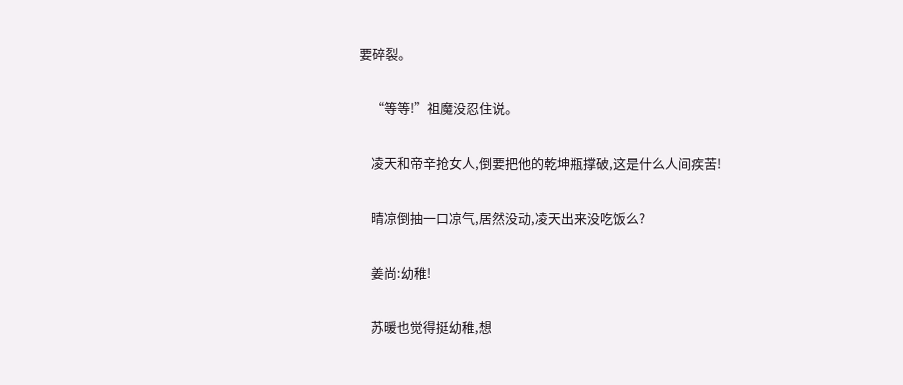要碎裂。

    “等等!”祖魔没忍住说。

    凌天和帝辛抢女人,倒要把他的乾坤瓶撑破,这是什么人间疾苦!

    晴凉倒抽一口凉气,居然没动,凌天出来没吃饭么?

    姜尚:幼稚!

    苏暖也觉得挺幼稚,想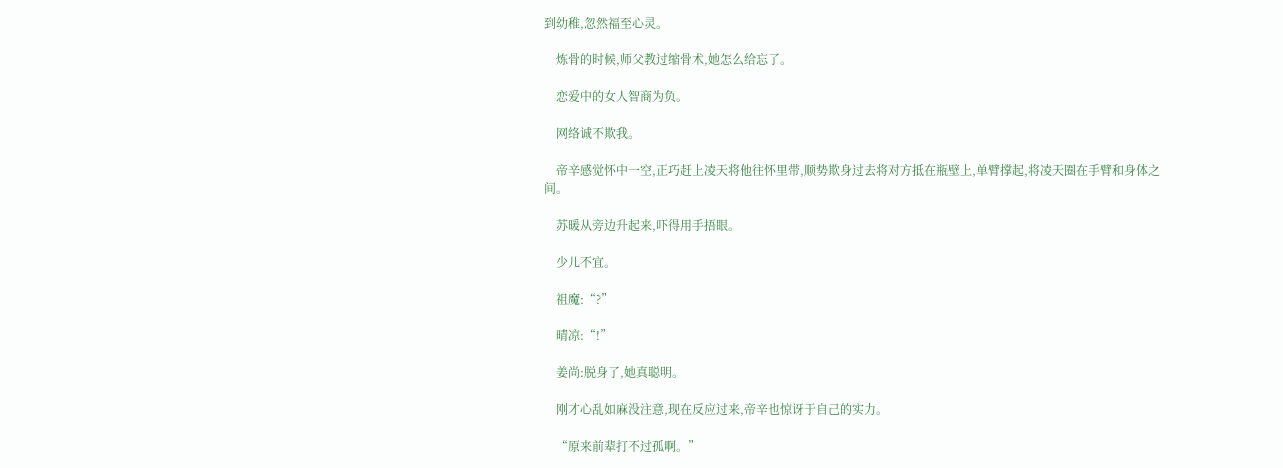到幼稚,忽然福至心灵。

    炼骨的时候,师父教过缩骨术,她怎么给忘了。

    恋爱中的女人智商为负。

    网络诚不欺我。

    帝辛感觉怀中一空,正巧赶上凌天将他往怀里带,顺势欺身过去将对方抵在瓶壁上,单臂撑起,将凌天圈在手臂和身体之间。

    苏暖从旁边升起来,吓得用手捂眼。

    少儿不宜。

    祖魔:“?”

    晴凉:“!”

    姜尚:脱身了,她真聪明。

    刚才心乱如麻没注意,现在反应过来,帝辛也惊讶于自己的实力。

    “原来前辈打不过孤啊。”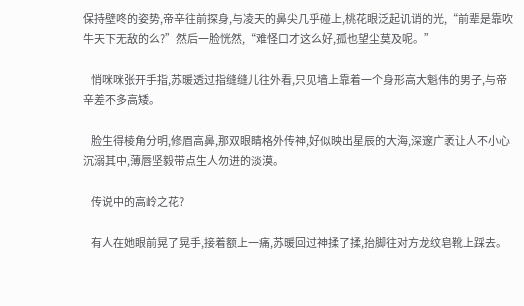保持壁咚的姿势,帝辛往前探身,与凌天的鼻尖几乎碰上,桃花眼泛起讥诮的光,“前辈是靠吹牛天下无敌的么?”然后一脸恍然,“难怪口才这么好,孤也望尘莫及呢。”

    悄咪咪张开手指,苏暖透过指缝缝儿往外看,只见墙上靠着一个身形高大魁伟的男子,与帝辛差不多高矮。

    脸生得棱角分明,修眉高鼻,那双眼睛格外传神,好似映出星辰的大海,深邃广袤让人不小心沉溺其中,薄唇坚毅带点生人勿进的淡漠。

    传说中的高岭之花?

    有人在她眼前晃了晃手,接着额上一痛,苏暖回过神揉了揉,抬脚往对方龙纹皂靴上踩去。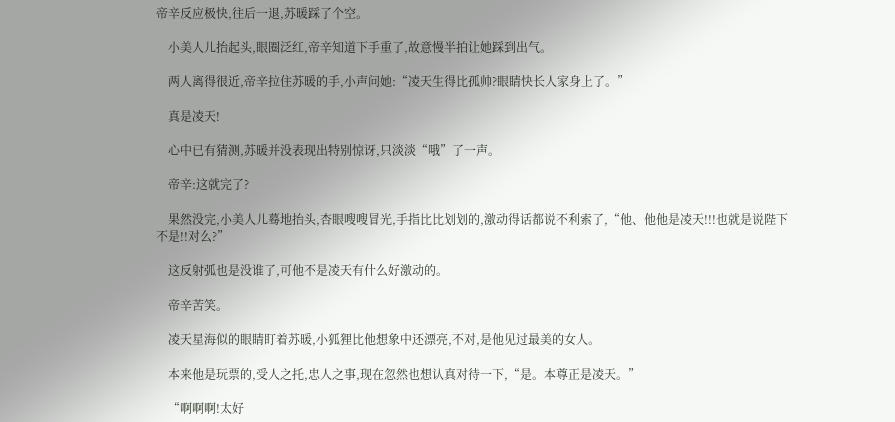帝辛反应极快,往后一退,苏暖踩了个空。

    小美人儿抬起头,眼圈泛红,帝辛知道下手重了,故意慢半拍让她踩到出气。

    两人离得很近,帝辛拉住苏暖的手,小声问她:“凌天生得比孤帅?眼睛快长人家身上了。”

    真是凌天!

    心中已有猜测,苏暖并没表现出特别惊讶,只淡淡“哦”了一声。

    帝辛:这就完了?

    果然没完,小美人儿蓦地抬头,杏眼嗖嗖冒光,手指比比划划的,激动得话都说不利索了,“他、他他是凌天!!!也就是说陛下不是!!对么?”

    这反射弧也是没谁了,可他不是凌天有什么好激动的。

    帝辛苦笑。

    凌天星海似的眼睛盯着苏暖,小狐狸比他想象中还漂亮,不对,是他见过最美的女人。

    本来他是玩票的,受人之托,忠人之事,现在忽然也想认真对待一下,“是。本尊正是凌天。”

    “啊啊啊!太好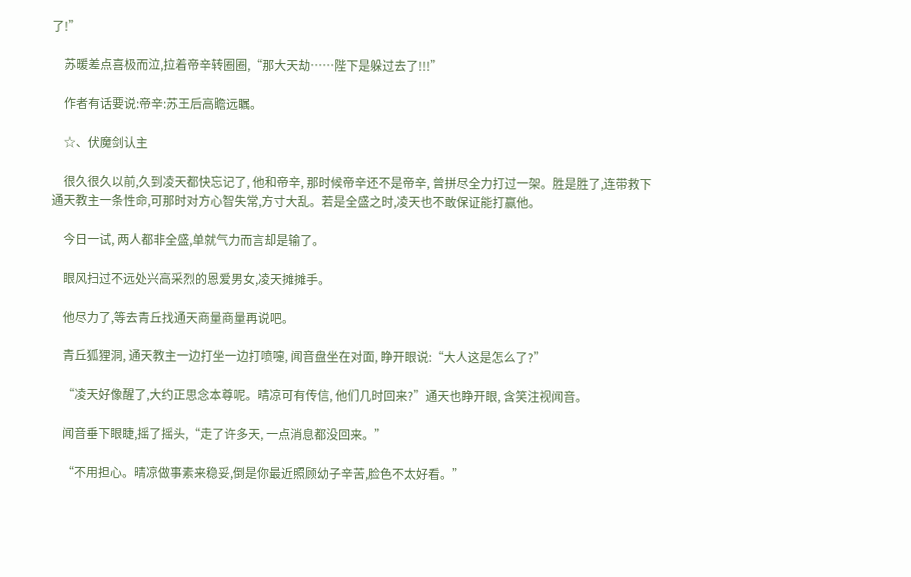了!”

    苏暖差点喜极而泣,拉着帝辛转圈圈,“那大天劫……陛下是躲过去了!!!”

    作者有话要说:帝辛:苏王后高瞻远瞩。

    ☆、伏魔剑认主

    很久很久以前,久到凌天都快忘记了, 他和帝辛, 那时候帝辛还不是帝辛, 曾拼尽全力打过一架。胜是胜了,连带救下通天教主一条性命,可那时对方心智失常,方寸大乱。若是全盛之时,凌天也不敢保证能打赢他。

    今日一试, 两人都非全盛,单就气力而言却是输了。

    眼风扫过不远处兴高采烈的恩爱男女,凌天摊摊手。

    他尽力了,等去青丘找通天商量商量再说吧。

    青丘狐狸洞, 通天教主一边打坐一边打喷嚏, 闻音盘坐在对面, 睁开眼说:“大人这是怎么了?”

    “凌天好像醒了,大约正思念本尊呢。晴凉可有传信, 他们几时回来?”通天也睁开眼, 含笑注视闻音。

    闻音垂下眼睫,摇了摇头,“走了许多天, 一点消息都没回来。”

    “不用担心。晴凉做事素来稳妥,倒是你最近照顾幼子辛苦,脸色不太好看。”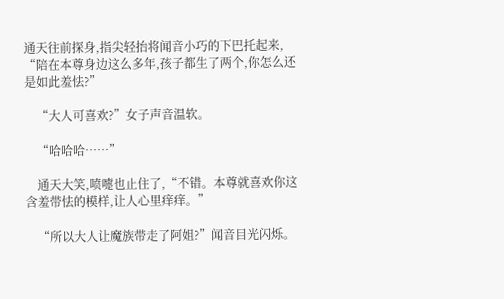通天往前探身,指尖轻抬将闻音小巧的下巴托起来, “陪在本尊身边这么多年,孩子都生了两个,你怎么还是如此羞怯?”

    “大人可喜欢?”女子声音温软。

    “哈哈哈……”

    通天大笑,喷嚏也止住了,“不错。本尊就喜欢你这含羞带怯的模样,让人心里痒痒。”

    “所以大人让魔族带走了阿姐?”闻音目光闪烁。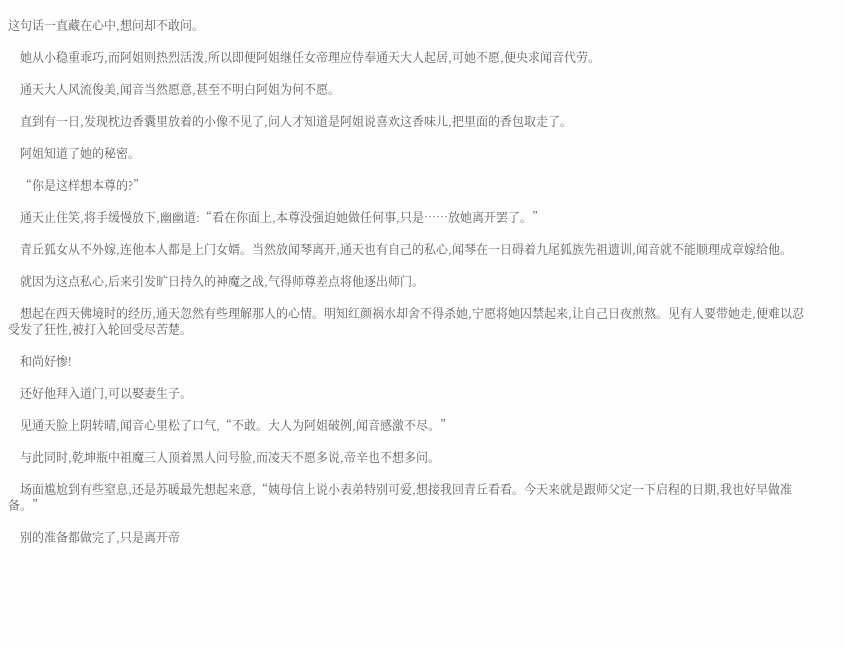这句话一直藏在心中,想问却不敢问。

    她从小稳重乖巧,而阿姐则热烈活泼,所以即便阿姐继任女帝理应侍奉通天大人起居,可她不愿,便央求闻音代劳。

    通天大人风流俊美,闻音当然愿意,甚至不明白阿姐为何不愿。

    直到有一日,发现枕边香囊里放着的小像不见了,问人才知道是阿姐说喜欢这香味儿,把里面的香包取走了。

    阿姐知道了她的秘密。

    “你是这样想本尊的?”

    通天止住笑,将手缓慢放下,幽幽道:“看在你面上,本尊没强迫她做任何事,只是……放她离开罢了。”

    青丘狐女从不外嫁,连他本人都是上门女婿。当然放闻琴离开,通天也有自己的私心,闻琴在一日碍着九尾狐族先祖遗训,闻音就不能顺理成章嫁给他。

    就因为这点私心,后来引发旷日持久的神魔之战,气得师尊差点将他逐出师门。

    想起在西天佛境时的经历,通天忽然有些理解那人的心情。明知红颜祸水却舍不得杀她,宁愿将她囚禁起来,让自己日夜煎熬。见有人要带她走,便难以忍受发了狂性,被打入轮回受尽苦楚。

    和尚好惨!

    还好他拜入道门,可以娶妻生子。

    见通天脸上阴转晴,闻音心里松了口气,“不敢。大人为阿姐破例,闻音感激不尽。”

    与此同时,乾坤瓶中祖魔三人顶着黑人问号脸,而凌天不愿多说,帝辛也不想多问。

    场面尴尬到有些窒息,还是苏暖最先想起来意,“姨母信上说小表弟特别可爱,想接我回青丘看看。今天来就是跟师父定一下启程的日期,我也好早做准备。”

    别的准备都做完了,只是离开帝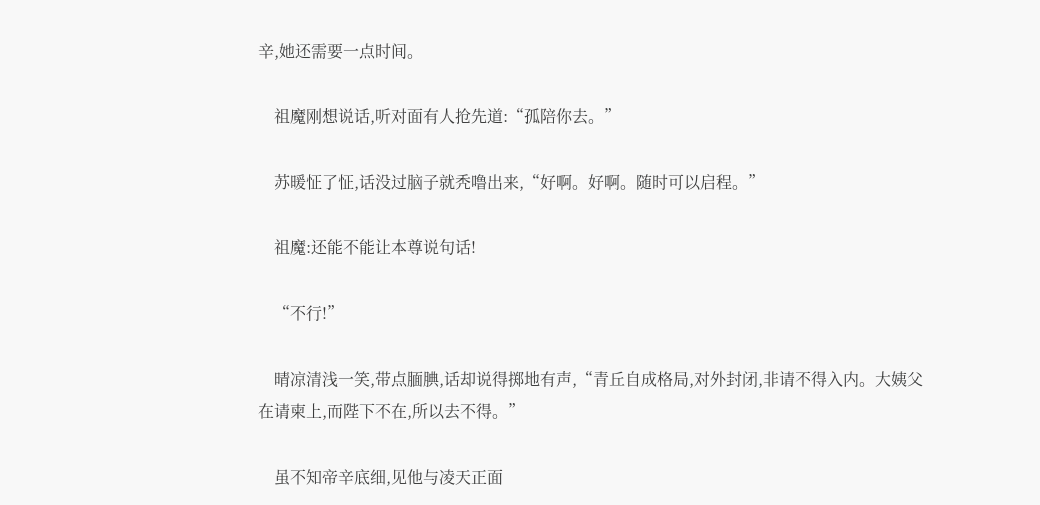辛,她还需要一点时间。

    祖魔刚想说话,听对面有人抢先道:“孤陪你去。”

    苏暖怔了怔,话没过脑子就秃噜出来,“好啊。好啊。随时可以启程。”

    祖魔:还能不能让本尊说句话!

    “不行!”

    晴凉清浅一笑,带点腼腆,话却说得掷地有声,“青丘自成格局,对外封闭,非请不得入内。大姨父在请柬上,而陛下不在,所以去不得。”

    虽不知帝辛底细,见他与凌天正面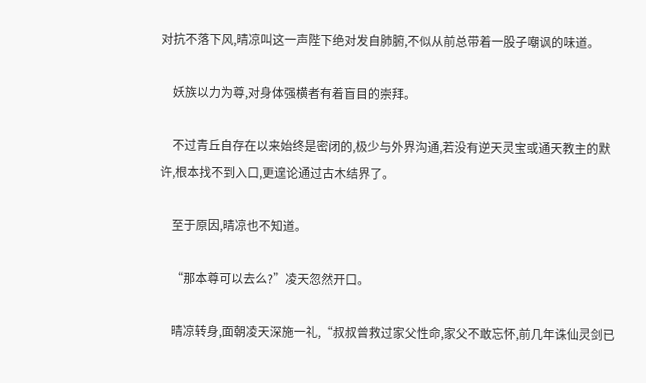对抗不落下风,晴凉叫这一声陛下绝对发自肺腑,不似从前总带着一股子嘲讽的味道。

    妖族以力为尊,对身体强横者有着盲目的崇拜。

    不过青丘自存在以来始终是密闭的,极少与外界沟通,若没有逆天灵宝或通天教主的默许,根本找不到入口,更遑论通过古木结界了。

    至于原因,晴凉也不知道。

    “那本尊可以去么?”凌天忽然开口。

    晴凉转身,面朝凌天深施一礼,“叔叔曾救过家父性命,家父不敢忘怀,前几年诛仙灵剑已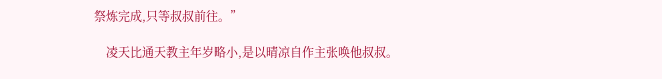祭炼完成,只等叔叔前往。”

    凌天比通天教主年岁略小,是以晴凉自作主张唤他叔叔。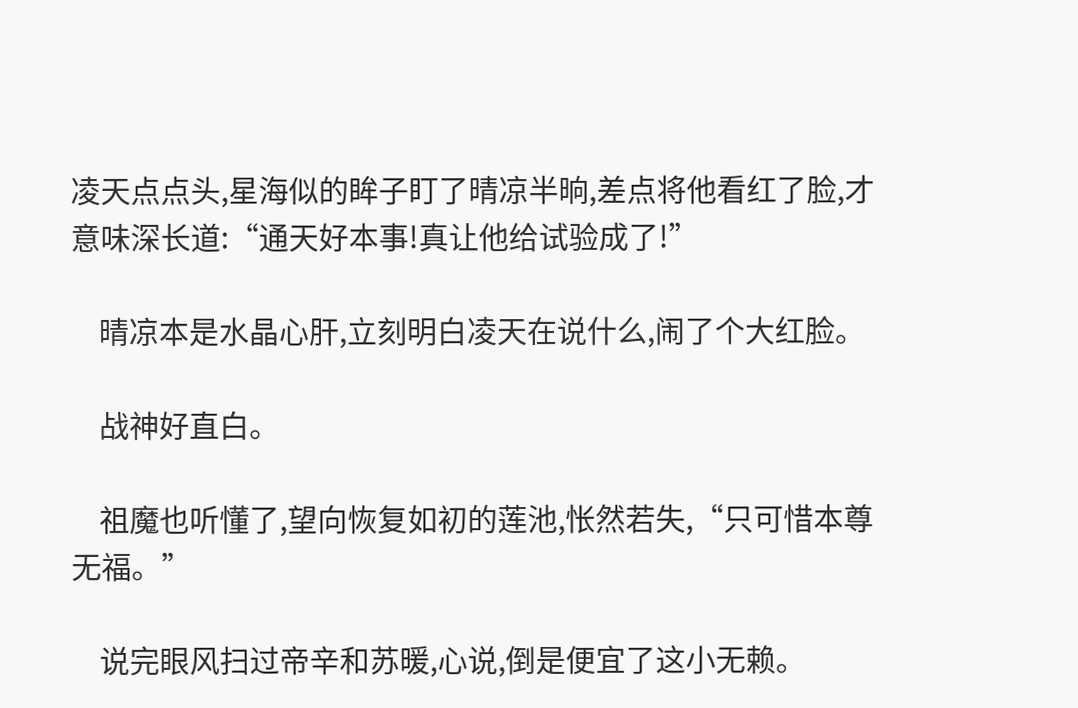凌天点点头,星海似的眸子盯了晴凉半晌,差点将他看红了脸,才意味深长道:“通天好本事!真让他给试验成了!”

    晴凉本是水晶心肝,立刻明白凌天在说什么,闹了个大红脸。

    战神好直白。

    祖魔也听懂了,望向恢复如初的莲池,怅然若失,“只可惜本尊无福。”

    说完眼风扫过帝辛和苏暖,心说,倒是便宜了这小无赖。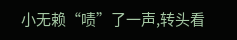小无赖“啧”了一声,转头看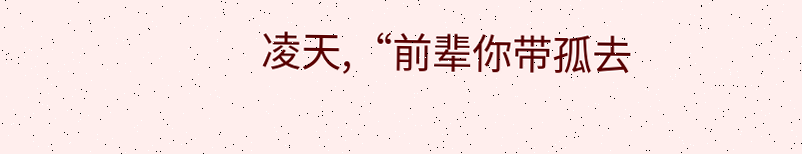凌天,“前辈你带孤去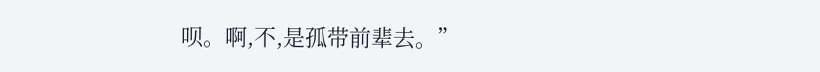呗。啊,不,是孤带前辈去。”